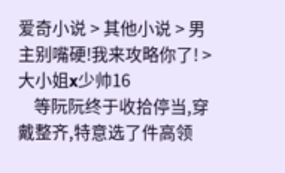爱奇小说 > 其他小说 > 男主别嘴硬!我来攻略你了! > 大小姐x少帅16
    等阮阮终于收拾停当,穿戴整齐,特意选了件高领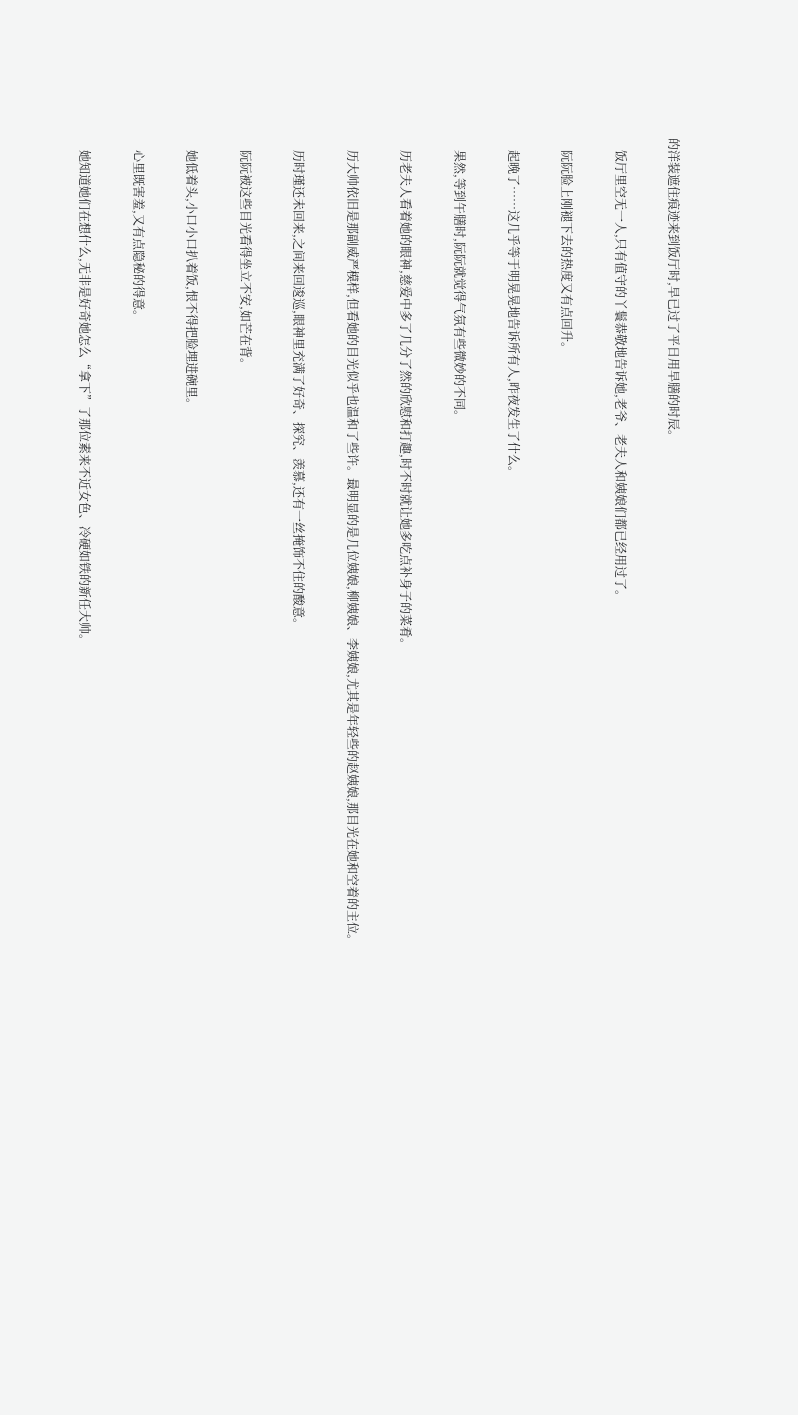的洋装遮住痕迹来到饭厅时,早已过了平日用早膳的时辰。

    饭厅里空无一人,只有值守的丫鬟恭敬地告诉她,老爷、老夫人和姨娘们都已经用过了。

    阮阮脸上刚褪下去的热度又有点回升。

    起晚了……这几乎等于明晃晃地告诉所有人,昨夜发生了什么。

    果然,等到午膳时,阮阮就觉得气氛有些微妙的不同。

    历老夫人看着她的眼神,慈爱中多了几分了然的欣慰和打趣,时不时就让她多吃点补身子的菜肴。

    历大帅依旧是那副威严模样,但看她的目光似乎也温和了些许。最明显的是几位姨娘,柳姨娘、李姨娘,尤其是年轻些的赵姨娘,那目光在她和空着的主位。

    历时瑾还未回来,之间来回逡巡,眼神里充满了好奇、探究、羡慕,还有一丝掩饰不住的酸意。

    阮阮被这些目光看得坐立不安,如芒在背。

    她低着头,小口小口扒着饭,恨不得把脸埋进碗里。

    心里既害羞,又有点隐秘的得意。

    她知道她们在想什么,无非是好奇她怎么“拿下”了那位素来不近女色、冷硬如铁的新任大帅。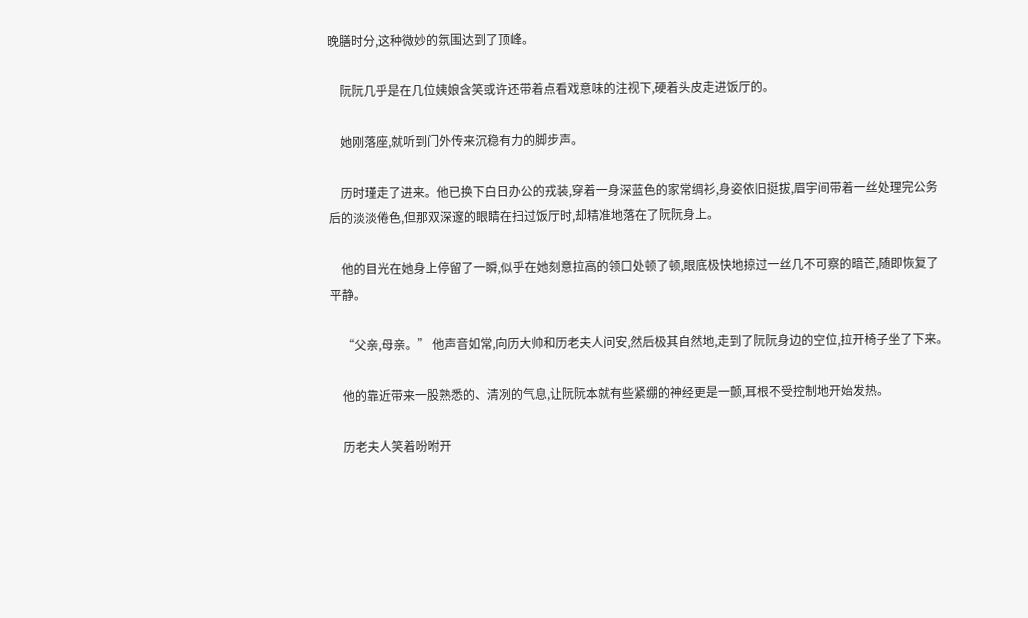晚膳时分,这种微妙的氛围达到了顶峰。

    阮阮几乎是在几位姨娘含笑或许还带着点看戏意味的注视下,硬着头皮走进饭厅的。

    她刚落座,就听到门外传来沉稳有力的脚步声。

    历时瑾走了进来。他已换下白日办公的戎装,穿着一身深蓝色的家常绸衫,身姿依旧挺拔,眉宇间带着一丝处理完公务后的淡淡倦色,但那双深邃的眼睛在扫过饭厅时,却精准地落在了阮阮身上。

    他的目光在她身上停留了一瞬,似乎在她刻意拉高的领口处顿了顿,眼底极快地掠过一丝几不可察的暗芒,随即恢复了平静。

    “父亲,母亲。” 他声音如常,向历大帅和历老夫人问安,然后极其自然地,走到了阮阮身边的空位,拉开椅子坐了下来。

    他的靠近带来一股熟悉的、清冽的气息,让阮阮本就有些紧绷的神经更是一颤,耳根不受控制地开始发热。

    历老夫人笑着吩咐开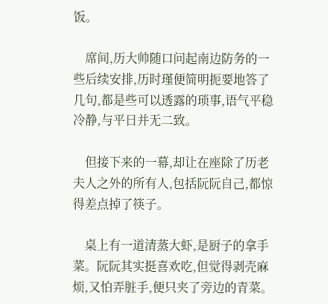饭。

    席间,历大帅随口问起南边防务的一些后续安排,历时瑾便简明扼要地答了几句,都是些可以透露的琐事,语气平稳冷静,与平日并无二致。

    但接下来的一幕,却让在座除了历老夫人之外的所有人,包括阮阮自己,都惊得差点掉了筷子。

    桌上有一道清蒸大虾,是厨子的拿手菜。阮阮其实挺喜欢吃,但觉得剥壳麻烦,又怕弄脏手,便只夹了旁边的青菜。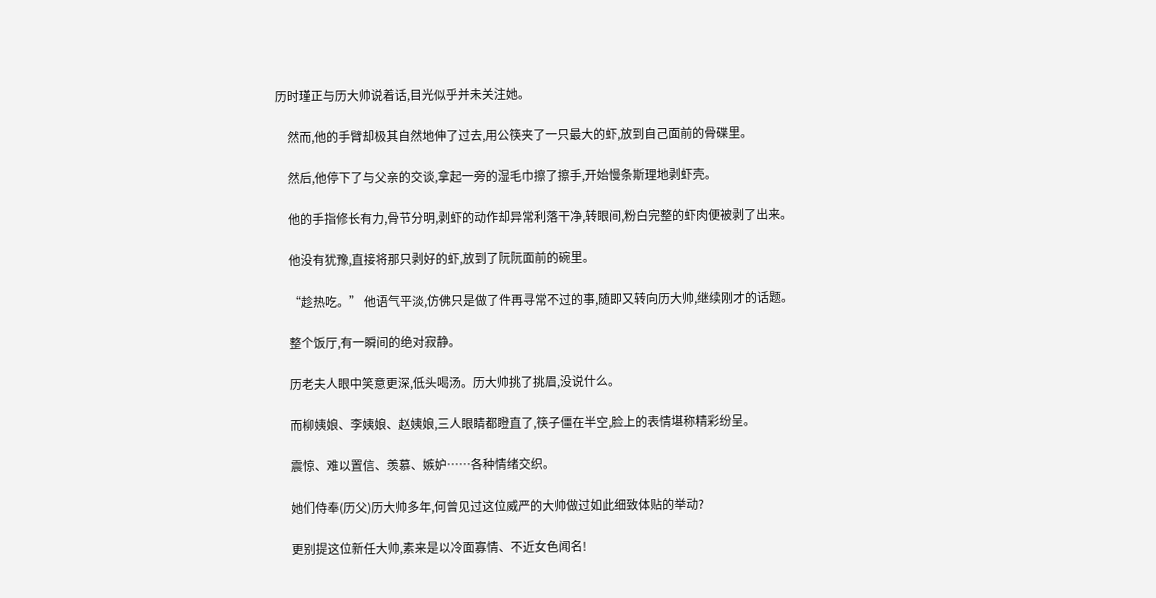历时瑾正与历大帅说着话,目光似乎并未关注她。

    然而,他的手臂却极其自然地伸了过去,用公筷夹了一只最大的虾,放到自己面前的骨碟里。

    然后,他停下了与父亲的交谈,拿起一旁的湿毛巾擦了擦手,开始慢条斯理地剥虾壳。

    他的手指修长有力,骨节分明,剥虾的动作却异常利落干净,转眼间,粉白完整的虾肉便被剥了出来。

    他没有犹豫,直接将那只剥好的虾,放到了阮阮面前的碗里。

    “趁热吃。” 他语气平淡,仿佛只是做了件再寻常不过的事,随即又转向历大帅,继续刚才的话题。

    整个饭厅,有一瞬间的绝对寂静。

    历老夫人眼中笑意更深,低头喝汤。历大帅挑了挑眉,没说什么。

    而柳姨娘、李姨娘、赵姨娘,三人眼睛都瞪直了,筷子僵在半空,脸上的表情堪称精彩纷呈。

    震惊、难以置信、羡慕、嫉妒……各种情绪交织。

    她们侍奉(历父)历大帅多年,何曾见过这位威严的大帅做过如此细致体贴的举动?

    更别提这位新任大帅,素来是以冷面寡情、不近女色闻名!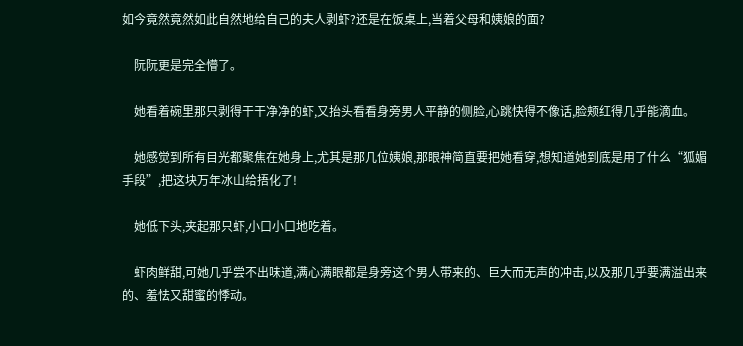如今竟然竟然如此自然地给自己的夫人剥虾?还是在饭桌上,当着父母和姨娘的面?

    阮阮更是完全懵了。

    她看着碗里那只剥得干干净净的虾,又抬头看看身旁男人平静的侧脸,心跳快得不像话,脸颊红得几乎能滴血。

    她感觉到所有目光都聚焦在她身上,尤其是那几位姨娘,那眼神简直要把她看穿,想知道她到底是用了什么“狐媚手段”,把这块万年冰山给捂化了!

    她低下头,夹起那只虾,小口小口地吃着。

    虾肉鲜甜,可她几乎尝不出味道,满心满眼都是身旁这个男人带来的、巨大而无声的冲击,以及那几乎要满溢出来的、羞怯又甜蜜的悸动。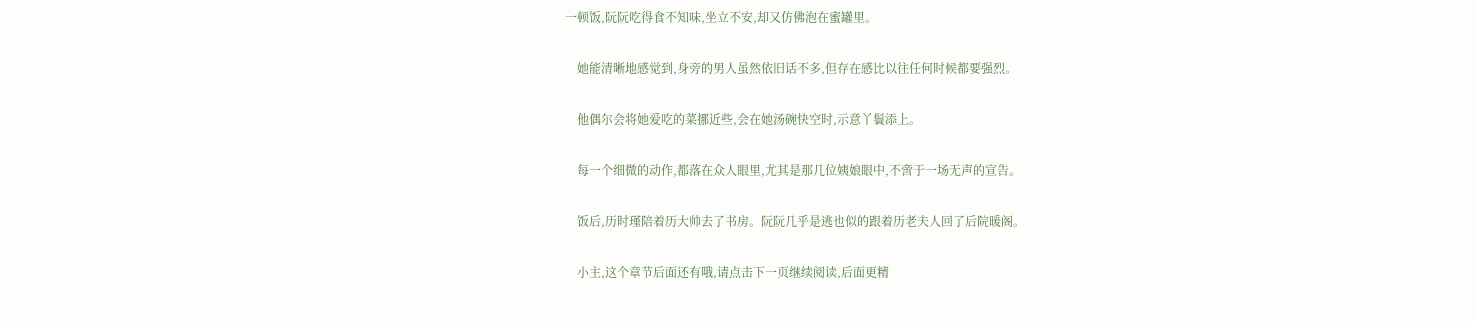一顿饭,阮阮吃得食不知味,坐立不安,却又仿佛泡在蜜罐里。

    她能清晰地感觉到,身旁的男人虽然依旧话不多,但存在感比以往任何时候都要强烈。

    他偶尔会将她爱吃的菜挪近些,会在她汤碗快空时,示意丫鬟添上。

    每一个细微的动作,都落在众人眼里,尤其是那几位姨娘眼中,不啻于一场无声的宣告。

    饭后,历时瑾陪着历大帅去了书房。阮阮几乎是逃也似的跟着历老夫人回了后院暖阁。

    小主,这个章节后面还有哦,请点击下一页继续阅读,后面更精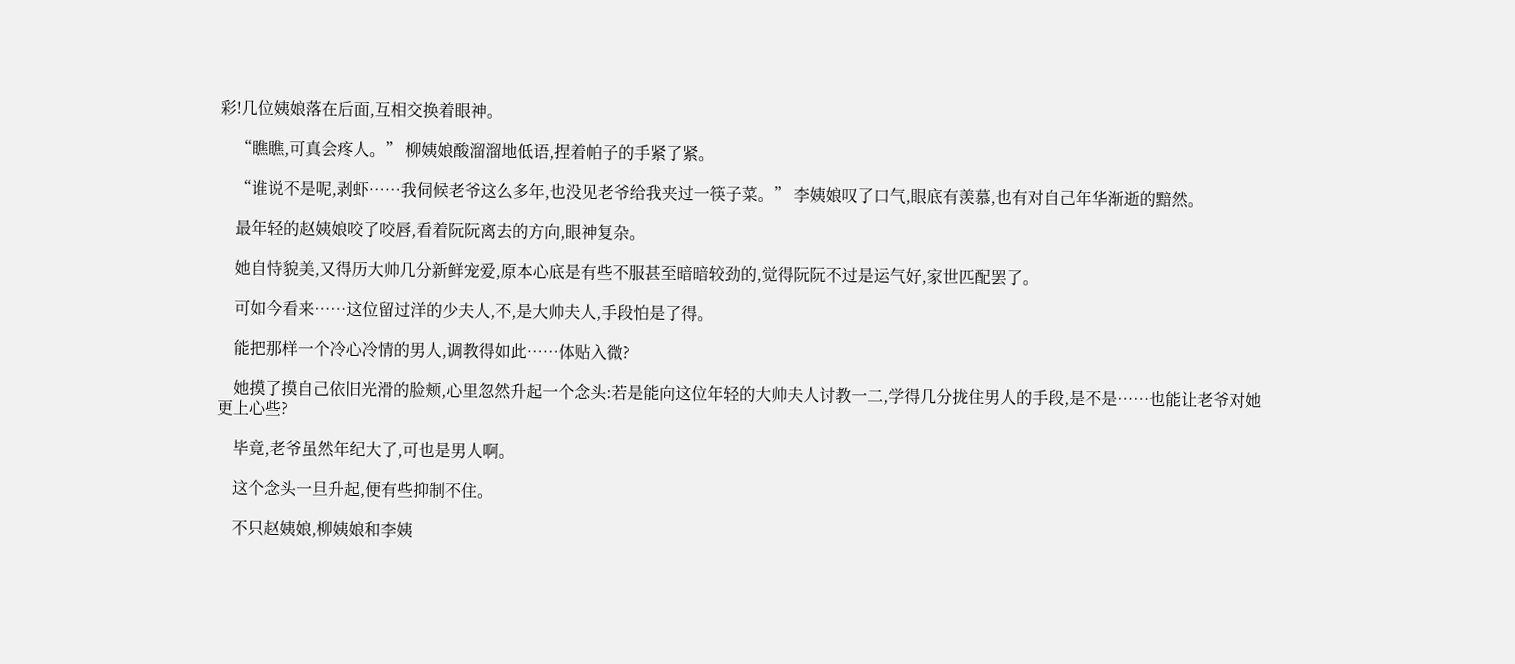彩!几位姨娘落在后面,互相交换着眼神。

    “瞧瞧,可真会疼人。” 柳姨娘酸溜溜地低语,捏着帕子的手紧了紧。

    “谁说不是呢,剥虾……我伺候老爷这么多年,也没见老爷给我夹过一筷子菜。” 李姨娘叹了口气,眼底有羡慕,也有对自己年华渐逝的黯然。

    最年轻的赵姨娘咬了咬唇,看着阮阮离去的方向,眼神复杂。

    她自恃貌美,又得历大帅几分新鲜宠爱,原本心底是有些不服甚至暗暗较劲的,觉得阮阮不过是运气好,家世匹配罢了。

    可如今看来……这位留过洋的少夫人,不,是大帅夫人,手段怕是了得。

    能把那样一个冷心冷情的男人,调教得如此……体贴入微?

    她摸了摸自己依旧光滑的脸颊,心里忽然升起一个念头:若是能向这位年轻的大帅夫人讨教一二,学得几分拢住男人的手段,是不是……也能让老爷对她更上心些?

    毕竟,老爷虽然年纪大了,可也是男人啊。

    这个念头一旦升起,便有些抑制不住。

    不只赵姨娘,柳姨娘和李姨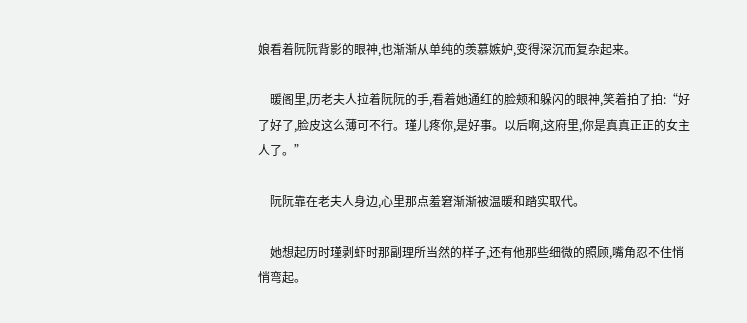娘看着阮阮背影的眼神,也渐渐从单纯的羡慕嫉妒,变得深沉而复杂起来。

    暖阁里,历老夫人拉着阮阮的手,看着她通红的脸颊和躲闪的眼神,笑着拍了拍:“好了好了,脸皮这么薄可不行。瑾儿疼你,是好事。以后啊,这府里,你是真真正正的女主人了。”

    阮阮靠在老夫人身边,心里那点羞窘渐渐被温暖和踏实取代。

    她想起历时瑾剥虾时那副理所当然的样子,还有他那些细微的照顾,嘴角忍不住悄悄弯起。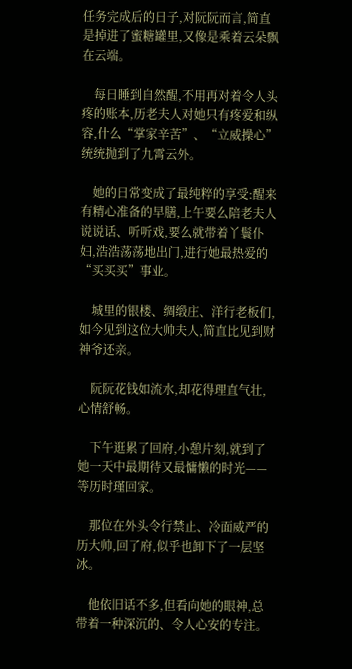任务完成后的日子,对阮阮而言,简直是掉进了蜜糖罐里,又像是乘着云朵飘在云端。

    每日睡到自然醒,不用再对着令人头疼的账本,历老夫人对她只有疼爱和纵容,什么“掌家辛苦”、“立威操心”统统抛到了九霄云外。

    她的日常变成了最纯粹的享受:醒来有精心准备的早膳,上午要么陪老夫人说说话、听听戏,要么就带着丫鬟仆妇,浩浩荡荡地出门,进行她最热爱的“买买买”事业。

    城里的银楼、绸缎庄、洋行老板们,如今见到这位大帅夫人,简直比见到财神爷还亲。

    阮阮花钱如流水,却花得理直气壮,心情舒畅。

    下午逛累了回府,小憩片刻,就到了她一天中最期待又最慵懒的时光——等历时瑾回家。

    那位在外头令行禁止、冷面威严的历大帅,回了府,似乎也卸下了一层坚冰。

    他依旧话不多,但看向她的眼神,总带着一种深沉的、令人心安的专注。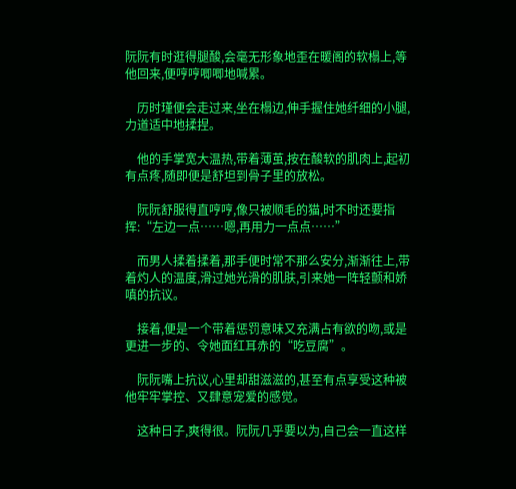阮阮有时逛得腿酸,会毫无形象地歪在暖阁的软榻上,等他回来,便哼哼唧唧地喊累。

    历时瑾便会走过来,坐在榻边,伸手握住她纤细的小腿,力道适中地揉捏。

    他的手掌宽大温热,带着薄茧,按在酸软的肌肉上,起初有点疼,随即便是舒坦到骨子里的放松。

    阮阮舒服得直哼哼,像只被顺毛的猫,时不时还要指挥:“左边一点……嗯,再用力一点点……”

    而男人揉着揉着,那手便时常不那么安分,渐渐往上,带着灼人的温度,滑过她光滑的肌肤,引来她一阵轻颤和娇嗔的抗议。

    接着,便是一个带着惩罚意味又充满占有欲的吻,或是更进一步的、令她面红耳赤的“吃豆腐”。

    阮阮嘴上抗议,心里却甜滋滋的,甚至有点享受这种被他牢牢掌控、又肆意宠爱的感觉。

    这种日子,爽得很。阮阮几乎要以为,自己会一直这样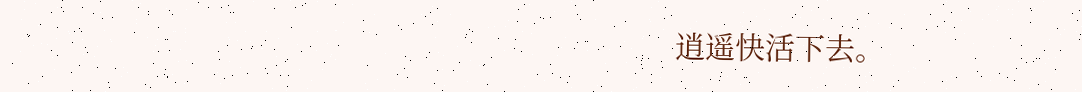逍遥快活下去。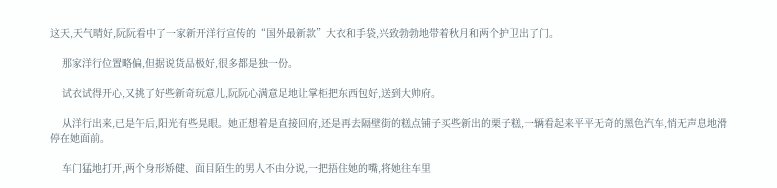这天,天气晴好,阮阮看中了一家新开洋行宣传的“国外最新款”大衣和手袋,兴致勃勃地带着秋月和两个护卫出了门。

    那家洋行位置略偏,但据说货品极好,很多都是独一份。

    试衣试得开心,又挑了好些新奇玩意儿,阮阮心满意足地让掌柜把东西包好,送到大帅府。

    从洋行出来,已是午后,阳光有些晃眼。她正想着是直接回府,还是再去隔壁街的糕点铺子买些新出的栗子糕,一辆看起来平平无奇的黑色汽车,悄无声息地滑停在她面前。

    车门猛地打开,两个身形矫健、面目陌生的男人不由分说,一把捂住她的嘴,将她往车里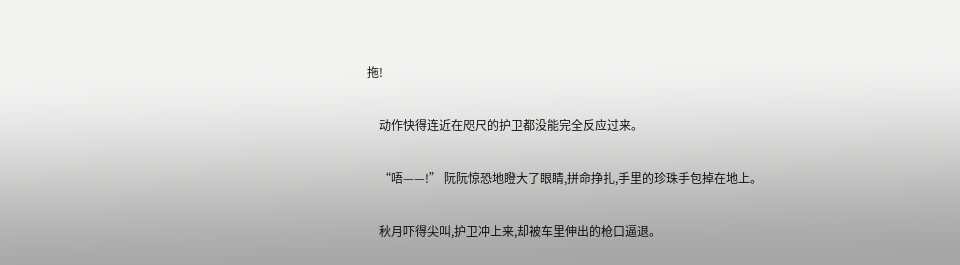拖!

    动作快得连近在咫尺的护卫都没能完全反应过来。

    “唔——!” 阮阮惊恐地瞪大了眼睛,拼命挣扎,手里的珍珠手包掉在地上。

    秋月吓得尖叫,护卫冲上来,却被车里伸出的枪口逼退。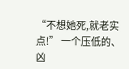“不想她死,就老实点!” 一个压低的、凶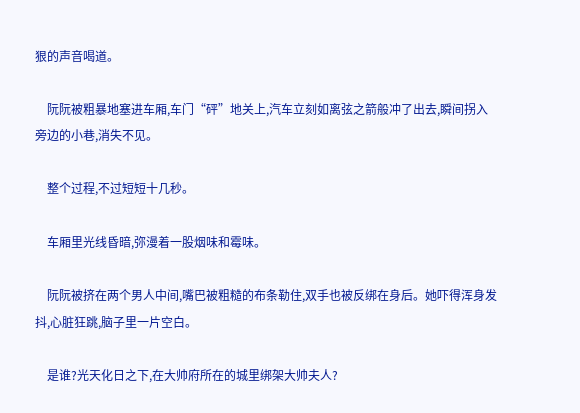狠的声音喝道。

    阮阮被粗暴地塞进车厢,车门“砰”地关上,汽车立刻如离弦之箭般冲了出去,瞬间拐入旁边的小巷,消失不见。

    整个过程,不过短短十几秒。

    车厢里光线昏暗,弥漫着一股烟味和霉味。

    阮阮被挤在两个男人中间,嘴巴被粗糙的布条勒住,双手也被反绑在身后。她吓得浑身发抖,心脏狂跳,脑子里一片空白。

    是谁?光天化日之下,在大帅府所在的城里绑架大帅夫人?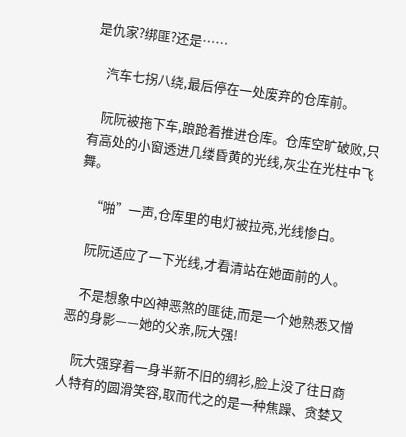是仇家?绑匪?还是……

    汽车七拐八绕,最后停在一处废弃的仓库前。

    阮阮被拖下车,踉跄着推进仓库。仓库空旷破败,只有高处的小窗透进几缕昏黄的光线,灰尘在光柱中飞舞。

    “啪”一声,仓库里的电灯被拉亮,光线惨白。

    阮阮适应了一下光线,才看清站在她面前的人。

    不是想象中凶神恶煞的匪徒,而是一个她熟悉又憎恶的身影——她的父亲,阮大强!

    阮大强穿着一身半新不旧的绸衫,脸上没了往日商人特有的圆滑笑容,取而代之的是一种焦躁、贪婪又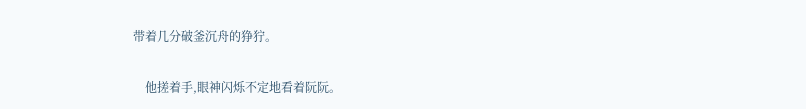带着几分破釜沉舟的狰狞。

    他搓着手,眼神闪烁不定地看着阮阮。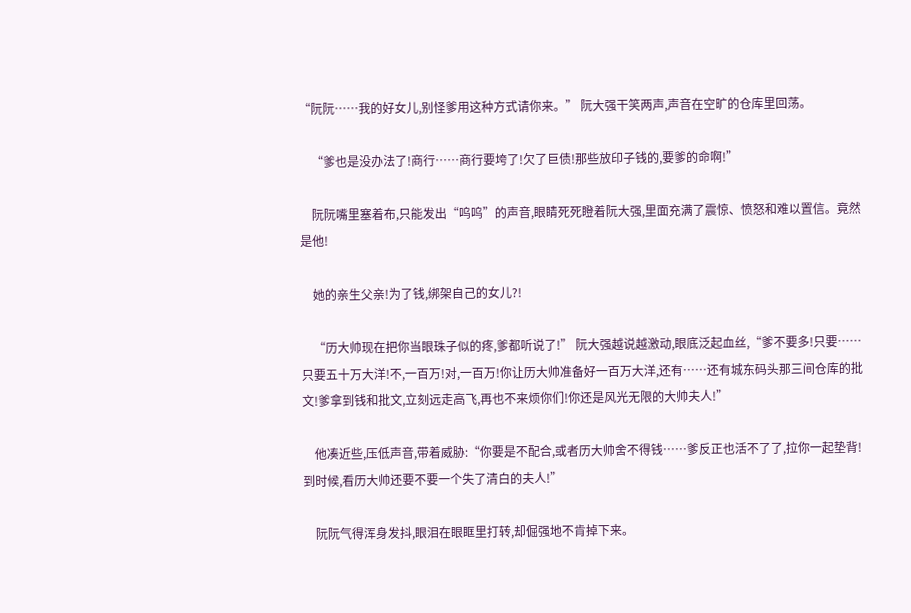“阮阮……我的好女儿,别怪爹用这种方式请你来。” 阮大强干笑两声,声音在空旷的仓库里回荡。

    “爹也是没办法了!商行……商行要垮了!欠了巨债!那些放印子钱的,要爹的命啊!”

    阮阮嘴里塞着布,只能发出“呜呜”的声音,眼睛死死瞪着阮大强,里面充满了震惊、愤怒和难以置信。竟然是他!

    她的亲生父亲!为了钱,绑架自己的女儿?!

    “历大帅现在把你当眼珠子似的疼,爹都听说了!” 阮大强越说越激动,眼底泛起血丝,“爹不要多!只要……只要五十万大洋!不,一百万!对,一百万!你让历大帅准备好一百万大洋,还有……还有城东码头那三间仓库的批文!爹拿到钱和批文,立刻远走高飞,再也不来烦你们!你还是风光无限的大帅夫人!”

    他凑近些,压低声音,带着威胁:“你要是不配合,或者历大帅舍不得钱……爹反正也活不了了,拉你一起垫背!到时候,看历大帅还要不要一个失了清白的夫人!”

    阮阮气得浑身发抖,眼泪在眼眶里打转,却倔强地不肯掉下来。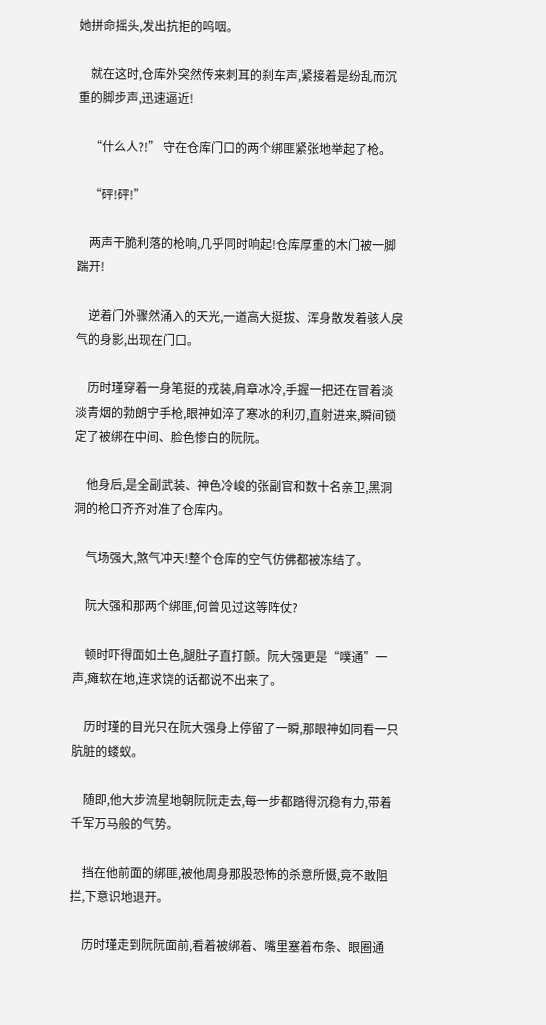她拼命摇头,发出抗拒的呜咽。

    就在这时,仓库外突然传来刺耳的刹车声,紧接着是纷乱而沉重的脚步声,迅速逼近!

    “什么人?!” 守在仓库门口的两个绑匪紧张地举起了枪。

    “砰!砰!”

    两声干脆利落的枪响,几乎同时响起!仓库厚重的木门被一脚踹开!

    逆着门外骤然涌入的天光,一道高大挺拔、浑身散发着骇人戾气的身影,出现在门口。

    历时瑾穿着一身笔挺的戎装,肩章冰冷,手握一把还在冒着淡淡青烟的勃朗宁手枪,眼神如淬了寒冰的利刃,直射进来,瞬间锁定了被绑在中间、脸色惨白的阮阮。

    他身后,是全副武装、神色冷峻的张副官和数十名亲卫,黑洞洞的枪口齐齐对准了仓库内。

    气场强大,煞气冲天!整个仓库的空气仿佛都被冻结了。

    阮大强和那两个绑匪,何曾见过这等阵仗?

    顿时吓得面如土色,腿肚子直打颤。阮大强更是“噗通”一声,瘫软在地,连求饶的话都说不出来了。

    历时瑾的目光只在阮大强身上停留了一瞬,那眼神如同看一只肮脏的蝼蚁。

    随即,他大步流星地朝阮阮走去,每一步都踏得沉稳有力,带着千军万马般的气势。

    挡在他前面的绑匪,被他周身那股恐怖的杀意所慑,竟不敢阻拦,下意识地退开。

    历时瑾走到阮阮面前,看着被绑着、嘴里塞着布条、眼圈通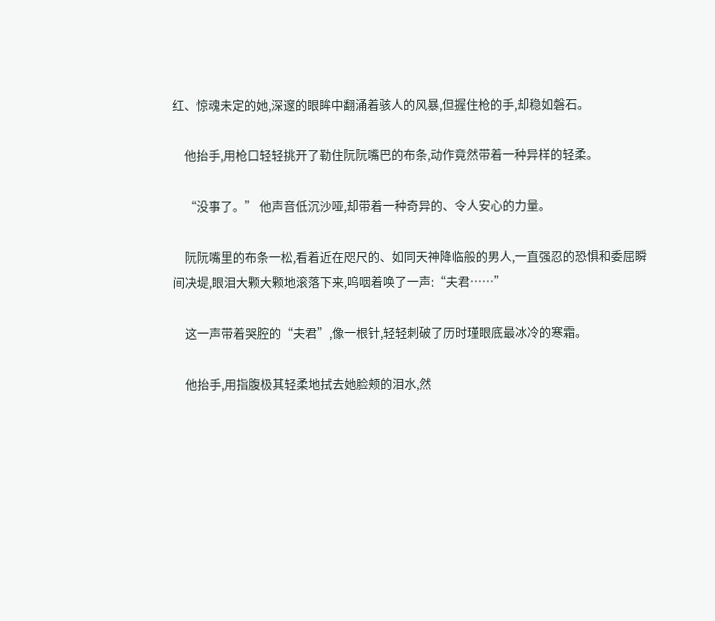红、惊魂未定的她,深邃的眼眸中翻涌着骇人的风暴,但握住枪的手,却稳如磐石。

    他抬手,用枪口轻轻挑开了勒住阮阮嘴巴的布条,动作竟然带着一种异样的轻柔。

    “没事了。” 他声音低沉沙哑,却带着一种奇异的、令人安心的力量。

    阮阮嘴里的布条一松,看着近在咫尺的、如同天神降临般的男人,一直强忍的恐惧和委屈瞬间决堤,眼泪大颗大颗地滚落下来,呜咽着唤了一声:“夫君……”

    这一声带着哭腔的“夫君”,像一根针,轻轻刺破了历时瑾眼底最冰冷的寒霜。

    他抬手,用指腹极其轻柔地拭去她脸颊的泪水,然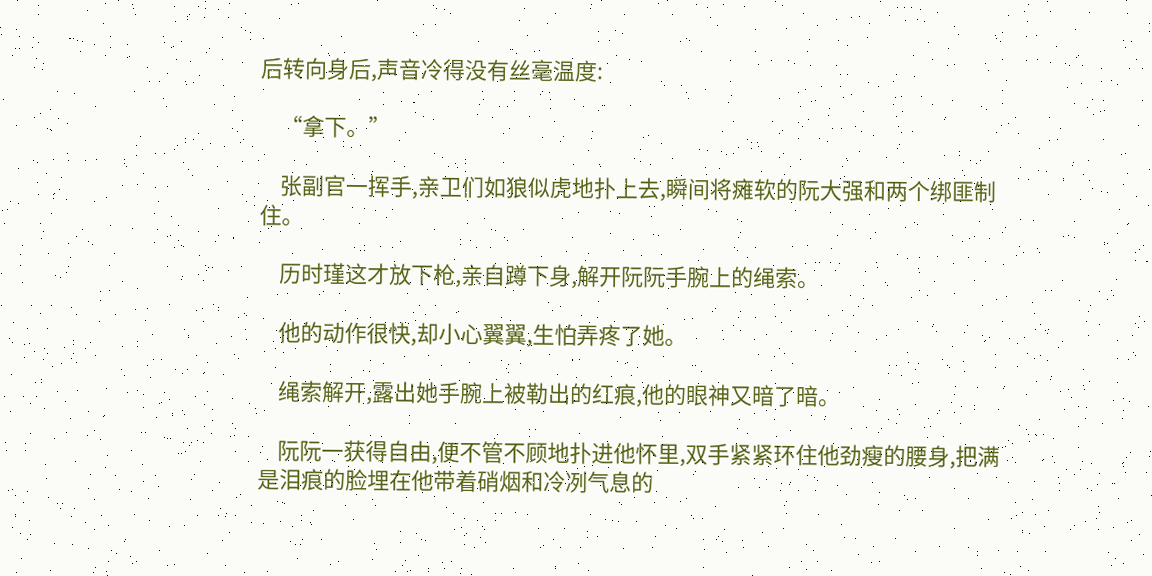后转向身后,声音冷得没有丝毫温度:

    “拿下。”

    张副官一挥手,亲卫们如狼似虎地扑上去,瞬间将瘫软的阮大强和两个绑匪制住。

    历时瑾这才放下枪,亲自蹲下身,解开阮阮手腕上的绳索。

    他的动作很快,却小心翼翼,生怕弄疼了她。

    绳索解开,露出她手腕上被勒出的红痕,他的眼神又暗了暗。

    阮阮一获得自由,便不管不顾地扑进他怀里,双手紧紧环住他劲瘦的腰身,把满是泪痕的脸埋在他带着硝烟和冷冽气息的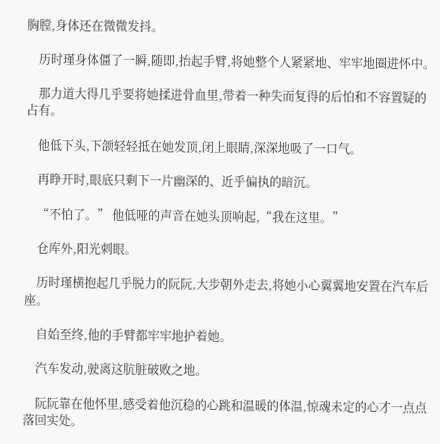胸膛,身体还在微微发抖。

    历时瑾身体僵了一瞬,随即,抬起手臂,将她整个人紧紧地、牢牢地圈进怀中。

    那力道大得几乎要将她揉进骨血里,带着一种失而复得的后怕和不容置疑的占有。

    他低下头,下颌轻轻抵在她发顶,闭上眼睛,深深地吸了一口气。

    再睁开时,眼底只剩下一片幽深的、近乎偏执的暗沉。

    “不怕了。” 他低哑的声音在她头顶响起,“我在这里。”

    仓库外,阳光刺眼。

    历时瑾横抱起几乎脱力的阮阮,大步朝外走去,将她小心翼翼地安置在汽车后座。

    自始至终,他的手臂都牢牢地护着她。

    汽车发动,驶离这肮脏破败之地。

    阮阮靠在他怀里,感受着他沉稳的心跳和温暖的体温,惊魂未定的心才一点点落回实处。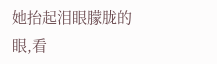她抬起泪眼朦胧的眼,看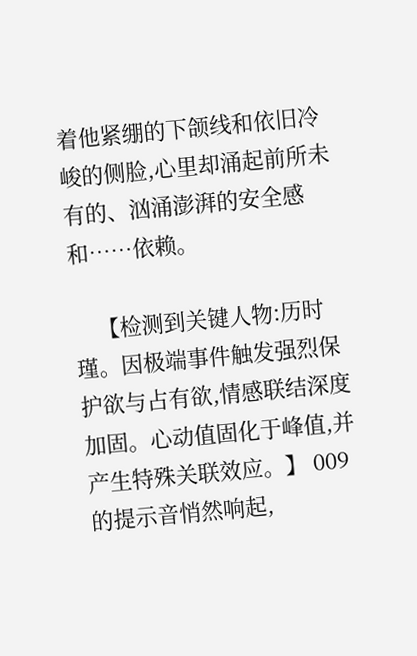着他紧绷的下颌线和依旧冷峻的侧脸,心里却涌起前所未有的、汹涌澎湃的安全感和……依赖。

    【检测到关键人物:历时瑾。因极端事件触发强烈保护欲与占有欲,情感联结深度加固。心动值固化于峰值,并产生特殊关联效应。】 009的提示音悄然响起,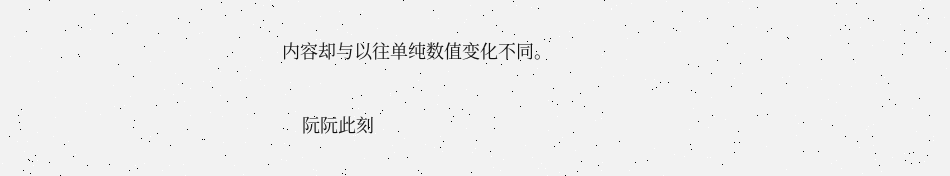内容却与以往单纯数值变化不同。

    阮阮此刻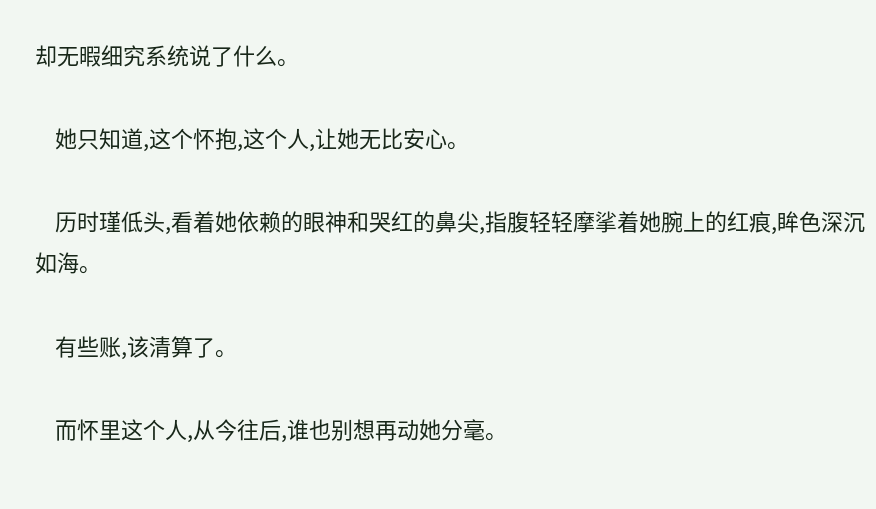却无暇细究系统说了什么。

    她只知道,这个怀抱,这个人,让她无比安心。

    历时瑾低头,看着她依赖的眼神和哭红的鼻尖,指腹轻轻摩挲着她腕上的红痕,眸色深沉如海。

    有些账,该清算了。

    而怀里这个人,从今往后,谁也别想再动她分毫。